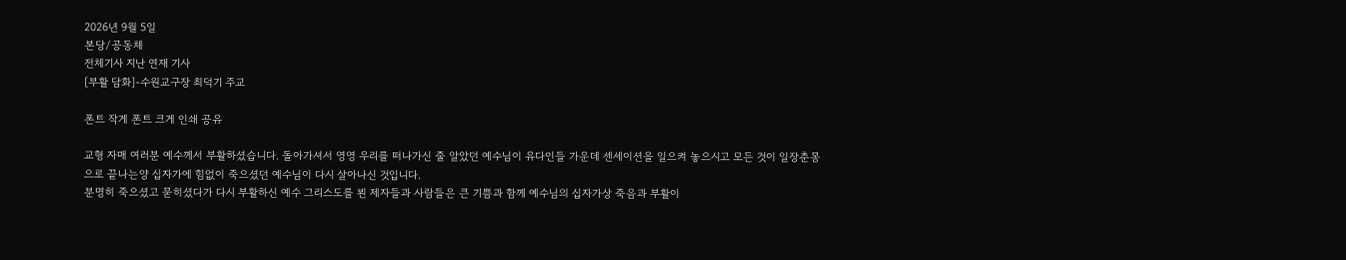2026년 9월 5일
본당/공동체
전체기사 지난 연재 기사
[부활 담화]-수원교구장 최덕기 주교

폰트 작게 폰트 크게 인쇄 공유

교형 자매 여러분 예수께서 부활하셨습니다. 돌아가셔서 영영 우리를 떠나가신 줄 알았던 예수님이 유다인들 가운데 센세이션을 일으켜 놓으시고 모든 것이 일장춘몽으로 끝나는양 십자가에 힘없이 죽으셨던 예수님이 다시 살아나신 것입니다.
분명히 죽으셨고 묻히셨다가 다시 부활하신 예수 그리스도를 뵌 제자들과 사람들은 큰 기쁨과 함께 예수님의 십자가상 죽음과 부활이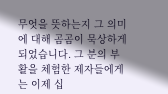무엇을 뜻하는지 그 의미에 대해 곰곰이 묵상하게 되었습니다. 그 분의 부활을 체험한 제자들에게는 이제 십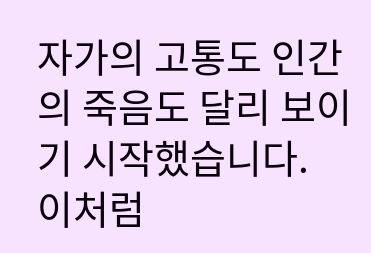자가의 고통도 인간의 죽음도 달리 보이기 시작했습니다.
이처럼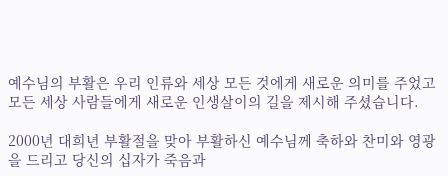예수님의 부활은 우리 인류와 세상 모든 것에게 새로운 의미를 주었고 모든 세상 사람들에게 새로운 인생살이의 길을 제시해 주셨습니다.

2000년 대희년 부활절을 맞아 부활하신 예수님께 축하와 찬미와 영광을 드리고 당신의 십자가 죽음과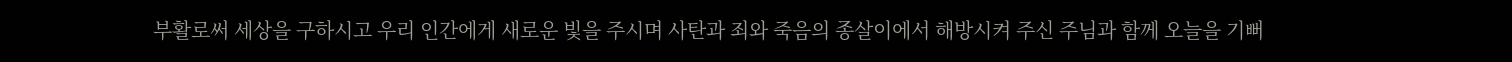부활로써 세상을 구하시고 우리 인간에게 새로운 빛을 주시며 사탄과 죄와 죽음의 종살이에서 해방시켜 주신 주님과 함께 오늘을 기뻐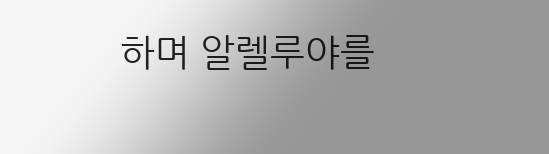하며 알렐루야를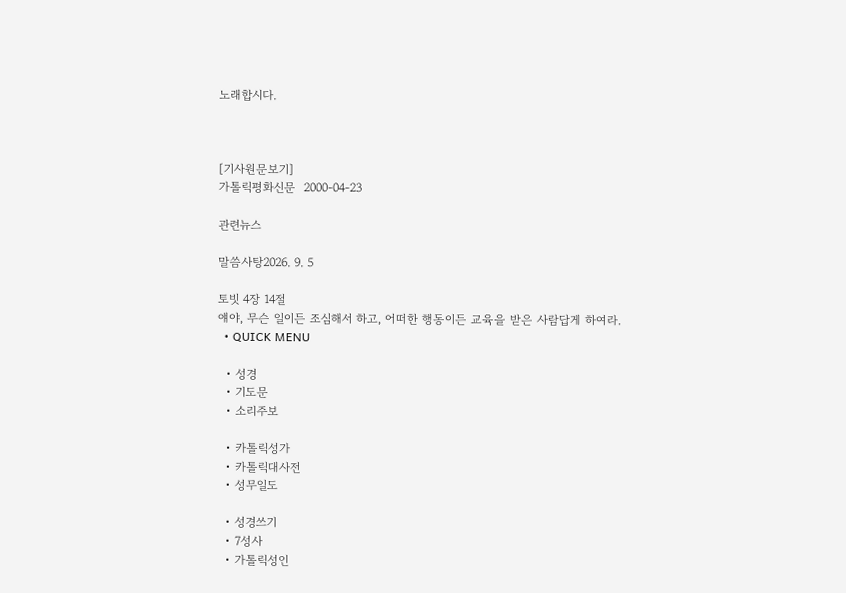노래합시다.



[기사원문보기]
가톨릭평화신문  2000-04-23

관련뉴스

말씀사탕2026. 9. 5

토빗 4장 14절
얘야, 무슨 일이든 조심해서 하고, 어떠한 행동이든 교육을 받은 사람답게 하여라.
  • QUICK MENU

  • 성경
  • 기도문
  • 소리주보

  • 카톨릭성가
  • 카톨릭대사전
  • 성무일도

  • 성경쓰기
  • 7성사
  • 가톨릭성인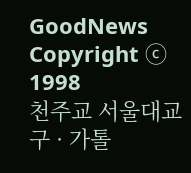GoodNews Copyright ⓒ 1998
천주교 서울대교구 · 가톨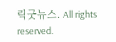릭굿뉴스. All rights reserved.